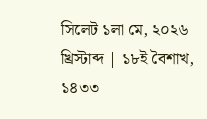সিলেট ১লা মে, ২০২৬ খ্রিস্টাব্দ | ১৮ই বৈশাখ, ১৪৩৩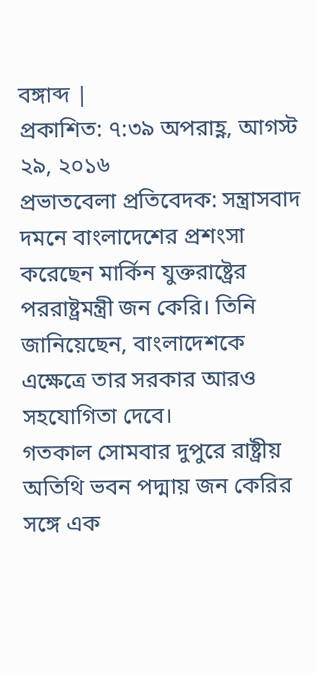বঙ্গাব্দ |
প্রকাশিত: ৭:৩৯ অপরাহ্ণ, আগস্ট ২৯, ২০১৬
প্রভাতবেলা প্রতিবেদক: সন্ত্রাসবাদ দমনে বাংলাদেশের প্রশংসা করেছেন মার্কিন যুক্তরাষ্ট্রের পররাষ্ট্রমন্ত্রী জন কেরি। তিনি জানিয়েছেন, বাংলাদেশকে এক্ষেত্রে তার সরকার আরও সহযোগিতা দেবে।
গতকাল সোমবার দুপুরে রাষ্ট্রীয় অতিথি ভবন পদ্মায় জন কেরির সঙ্গে এক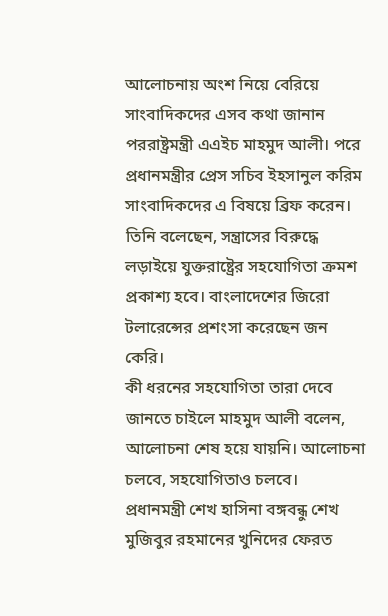আলোচনায় অংশ নিয়ে বেরিয়ে সাংবাদিকদের এসব কথা জানান পররাষ্ট্রমন্ত্রী এএইচ মাহমুদ আলী। পরে প্রধানমন্ত্রীর প্রেস সচিব ইহসানুল করিম সাংবাদিকদের এ বিষয়ে ব্রিফ করেন।
তিনি বলেছেন, সন্ত্রাসের বিরুদ্ধে লড়াইয়ে যুক্তরাষ্ট্রের সহযোগিতা ক্রমশ প্রকাশ্য হবে। বাংলাদেশের জিরো টলারেন্সের প্রশংসা করেছেন জন কেরি।
কী ধরনের সহযোগিতা তারা দেবে জানতে চাইলে মাহমুদ আলী বলেন, আলোচনা শেষ হয়ে যায়নি। আলোচনা চলবে, সহযোগিতাও চলবে।
প্রধানমন্ত্রী শেখ হাসিনা বঙ্গবন্ধু শেখ মুজিবুর রহমানের খুনিদের ফেরত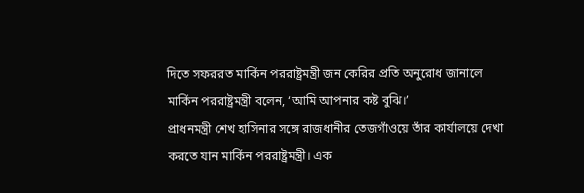দিতে সফররত মার্কিন পররাষ্ট্রমন্ত্রী জন কেরির প্রতি অনুরোধ জানালে মার্কিন পররাষ্ট্রমন্ত্রী বলেন, ‘আমি আপনার কষ্ট বুঝি।’
প্রাধনমন্ত্রী শেখ হাসিনার সঙ্গে রাজধানীর তেজগাঁওয়ে তাঁর কার্যালয়ে দেখা করতে যান মার্কিন পররাষ্ট্রমন্ত্রী। এক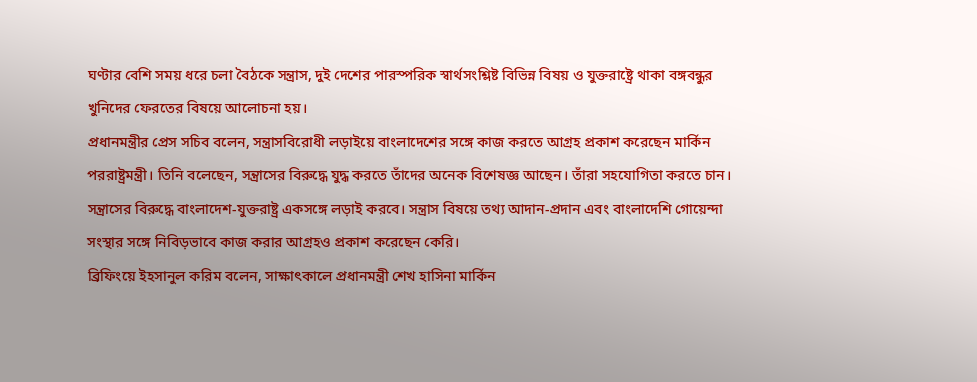ঘণ্টার বেশি সময় ধরে চলা বৈঠকে সন্ত্রাস, দুই দেশের পারস্পরিক স্বার্থসংশ্লিষ্ট বিভিন্ন বিষয় ও যুক্তরাষ্ট্রে থাকা বঙ্গবন্ধুর খুনিদের ফেরতের বিষয়ে আলোচনা হয়।
প্রধানমন্ত্রীর প্রেস সচিব বলেন, সন্ত্রাসবিরোধী লড়াইয়ে বাংলাদেশের সঙ্গে কাজ করতে আগ্রহ প্রকাশ করেছেন মার্কিন পররাষ্ট্রমন্ত্রী। তিনি বলেছেন, সন্ত্রাসের বিরুদ্ধে যুদ্ধ করতে তাঁদের অনেক বিশেষজ্ঞ আছেন। তাঁরা সহযোগিতা করতে চান। সন্ত্রাসের বিরুদ্ধে বাংলাদেশ-যুক্তরাষ্ট্র একসঙ্গে লড়াই করবে। সন্ত্রাস বিষয়ে তথ্য আদান-প্রদান এবং বাংলাদেশি গোয়েন্দা সংস্থার সঙ্গে নিবিড়ভাবে কাজ করার আগ্রহও প্রকাশ করেছেন কেরি।
ব্রিফিংয়ে ইহসানুল করিম বলেন, সাক্ষাৎকালে প্রধানমন্ত্রী শেখ হাসিনা মার্কিন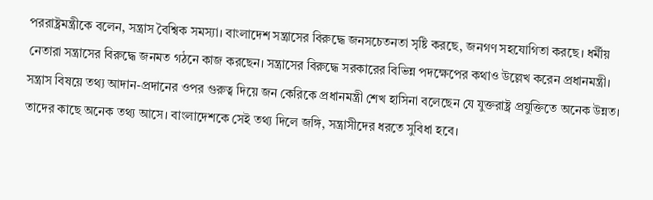পররাষ্ট্রমন্ত্রীকে বলেন, সন্ত্রাস বৈশ্বিক সমস্যা। বাংলাদেশ সন্ত্রাসের বিরুদ্ধে জনসচেতনতা সৃষ্টি করছে, জনগণ সহযোগিতা করছে। ধর্মীয় নেতারা সন্ত্রাসের বিরুদ্ধে জনমত গঠনে কাজ করছেন। সন্ত্রাসের বিরুদ্ধে সরকারের বিভিন্ন পদক্ষেপের কথাও উল্লেখ করেন প্রধানমন্ত্রী। সন্ত্রাস বিষয়ে তথ্য আদান-প্রদানের ওপর গুরুত্ব দিয়ে জন কেরিকে প্রধানমন্ত্রী শেখ হাসিনা বলেছেন যে যুক্তরাষ্ট্র প্রযুক্তিতে অনেক উন্নত। তাদের কাছে অনেক তথ্য আসে। বাংলাদেশকে সেই তথ্য দিলে জঙ্গি, সন্ত্রাসীদের ধরতে সুবিধা হবে।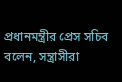প্রধানমন্ত্রীর প্রেস সচিব বলেন, সন্ত্রাসীরা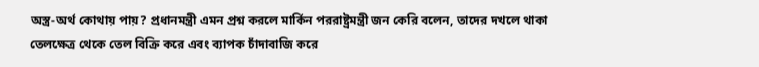অস্ত্র-অর্থ কোথায় পায়? প্রধানমন্ত্রী এমন প্রশ্ন করলে মার্কিন পররাষ্ট্রমন্ত্রী জন কেরি বলেন, তাদের দখলে থাকা তেলক্ষেত্র থেকে তেল বিক্রি করে এবং ব্যাপক চাঁদাবাজি করে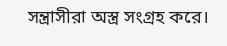সন্ত্রাসীরা অস্ত্র সংগ্রহ করে।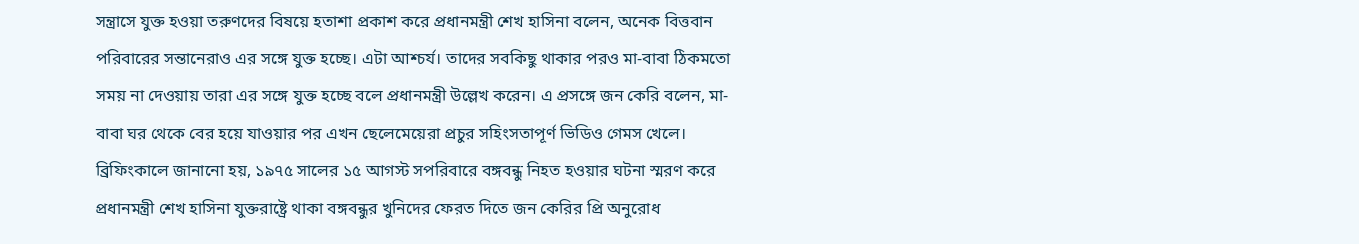সন্ত্রাসে যুক্ত হওয়া তরুণদের বিষয়ে হতাশা প্রকাশ করে প্রধানমন্ত্রী শেখ হাসিনা বলেন, অনেক বিত্তবান পরিবারের সন্তানেরাও এর সঙ্গে যুক্ত হচ্ছে। এটা আশ্চর্য। তাদের সবকিছু থাকার পরও মা-বাবা ঠিকমতো সময় না দেওয়ায় তারা এর সঙ্গে যুক্ত হচ্ছে বলে প্রধানমন্ত্রী উল্লেখ করেন। এ প্রসঙ্গে জন কেরি বলেন, মা-বাবা ঘর থেকে বের হয়ে যাওয়ার পর এখন ছেলেমেয়েরা প্রচুর সহিংসতাপূর্ণ ভিডিও গেমস খেলে।
ব্রিফিংকালে জানানো হয়, ১৯৭৫ সালের ১৫ আগস্ট সপরিবারে বঙ্গবন্ধু নিহত হওয়ার ঘটনা স্মরণ করে প্রধানমন্ত্রী শেখ হাসিনা যুক্তরাষ্ট্রে থাকা বঙ্গবন্ধুর খুনিদের ফেরত দিতে জন কেরির প্রি অনুরোধ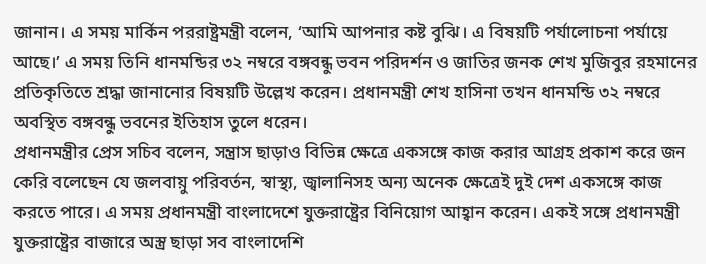জানান। এ সময় মার্কিন পররাষ্ট্রমন্ত্রী বলেন, ‘আমি আপনার কষ্ট বুঝি। এ বিষয়টি পর্যালোচনা পর্যায়ে আছে।’ এ সময় তিনি ধানমন্ডির ৩২ নম্বরে বঙ্গবন্ধু ভবন পরিদর্শন ও জাতির জনক শেখ মুজিবুর রহমানের প্রতিকৃতিতে শ্রদ্ধা জানানোর বিষয়টি উল্লেখ করেন। প্রধানমন্ত্রী শেখ হাসিনা তখন ধানমন্ডি ৩২ নম্বরে অবস্থিত বঙ্গবন্ধু ভবনের ইতিহাস তুলে ধরেন।
প্রধানমন্ত্রীর প্রেস সচিব বলেন, সন্ত্রাস ছাড়াও বিভিন্ন ক্ষেত্রে একসঙ্গে কাজ করার আগ্রহ প্রকাশ করে জন কেরি বলেছেন যে জলবায়ু পরিবর্তন, স্বাস্থ্য, জ্বালানিসহ অন্য অনেক ক্ষেত্রেই দুই দেশ একসঙ্গে কাজ করতে পারে। এ সময় প্রধানমন্ত্রী বাংলাদেশে যুক্তরাষ্ট্রের বিনিয়োগ আহ্বান করেন। একই সঙ্গে প্রধানমন্ত্রী যুক্তরাষ্ট্রের বাজারে অস্ত্র ছাড়া সব বাংলাদেশি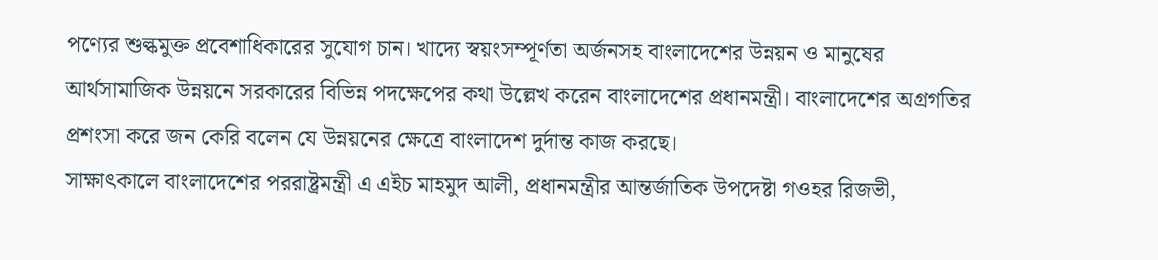পণ্যের শুল্কমুক্ত প্রবেশাধিকারের সুযোগ চান। খাদ্যে স্বয়ংসম্পূর্ণতা অর্জনসহ বাংলাদেশের উন্নয়ন ও মানুষের আর্থসামাজিক উন্নয়নে সরকারের বিভিন্ন পদক্ষেপের কথা উল্লেখ করেন বাংলাদেশের প্রধানমন্ত্রী। বাংলাদেশের অগ্রগতির প্রশংসা করে জন কেরি বলেন যে উন্নয়নের ক্ষেত্রে বাংলাদেশ দুর্দান্ত কাজ করছে।
সাক্ষাৎকালে বাংলাদেশের পররাষ্ট্রমন্ত্রী এ এইচ মাহমুদ আলী, প্রধানমন্ত্রীর আন্তর্জাতিক উপদেষ্টা গওহর রিজভী,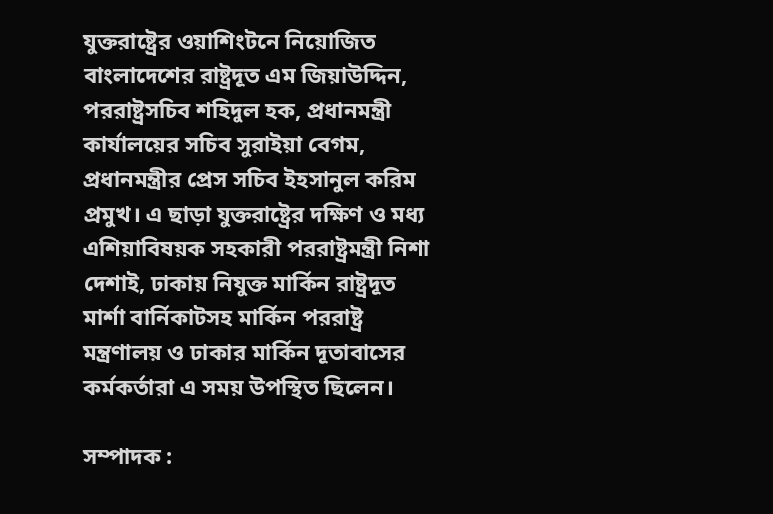যুক্তরাষ্ট্রের ওয়াশিংটনে নিয়োজিত বাংলাদেশের রাষ্ট্রদূত এম জিয়াউদ্দিন, পররাষ্ট্রসচিব শহিদুল হক, প্রধানমন্ত্রী কার্যালয়ের সচিব সুরাইয়া বেগম, প্রধানমন্ত্রীর প্রেস সচিব ইহসানুল করিম প্রমুখ। এ ছাড়া যুক্তরাষ্ট্রের দক্ষিণ ও মধ্য এশিয়াবিষয়ক সহকারী পররাষ্ট্রমন্ত্রী নিশা দেশাই, ঢাকায় নিযুক্ত মার্কিন রাষ্ট্রদূত মার্শা বার্নিকাটসহ মার্কিন পররাষ্ট্র মন্ত্রণালয় ও ঢাকার মার্কিন দূতাবাসের কর্মকর্তারা এ সময় উপস্থিত ছিলেন।

সম্পাদক :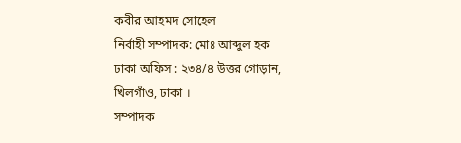কবীর আহমদ সোহেল
নির্বাহী সম্পাদক: মোঃ আব্দুল হক
ঢাকা অফিস : ২৩৪/৪ উত্তর গোড়ান, খিলগাঁও, ঢাকা ।
সম্পাদক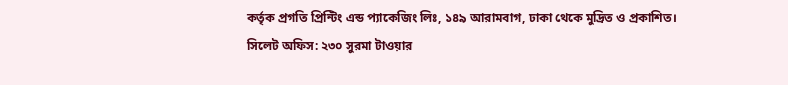কর্তৃক প্রগতি প্রিন্টিং এন্ড প্যাকেজিং লিঃ, ১৪৯ আরামবাগ, ঢাকা থেকে মুদ্রিত ও প্রকাশিত।
সিলেট অফিস: ২৩০ সুরমা টাওয়ার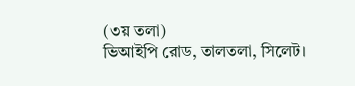(৩য় তলা)
ভিআইপি রোড, তালতলা, সিলেট।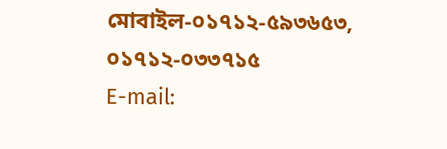মোবাইল-০১৭১২-৫৯৩৬৫৩, ০১৭১২-০৩৩৭১৫
E-mail: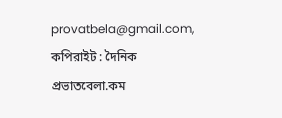provatbela@gmail.com,
কপিরাইট : দৈনিক প্রভাতবেলা.কম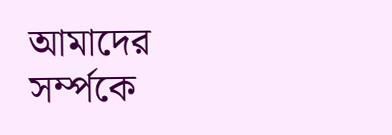আমাদের সর্ম্পকে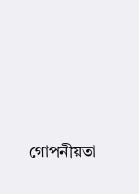গোপনীয়তা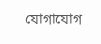যোগাযোগ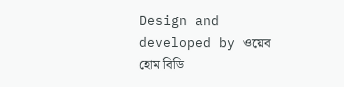Design and developed by ওয়েব হোম বিডি